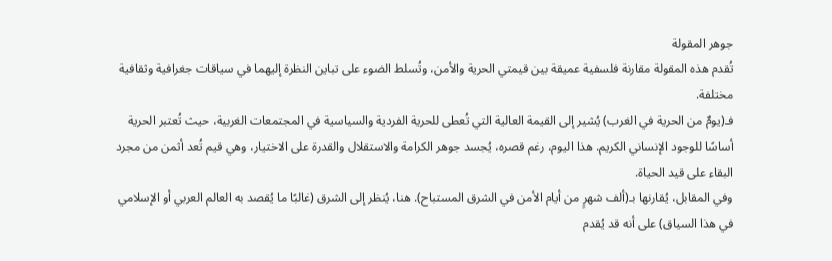جوهر المقولة
تُقدم هذه المقولة مقارنة فلسفية عميقة بين قيمتي الحرية والأمن، وتُسلط الضوء على تباين النظرة إليهما في سياقات جغرافية وثقافية مختلفة.
فـ(يومٌ من الحرية في الغرب) يُشير إلى القيمة العالية التي تُعطى للحرية الفردية والسياسية في المجتمعات الغربية، حيث تُعتبر الحرية أساسًا للوجود الإنساني الكريم. هذا اليوم، رغم قصره، يُجسد جوهر الكرامة والاستقلال والقدرة على الاختيار، وهي قيم تُعد أثمن من مجرد البقاء على قيد الحياة.
وفي المقابل، يُقارنها بـ(ألف شهرٍ من أيام الأمن في الشرق المستباح). هنا، يُنظر إلى الشرق (غالبًا ما يُقصد به العالم العربي أو الإسلامي في هذا السياق) على أنه قد يُقدم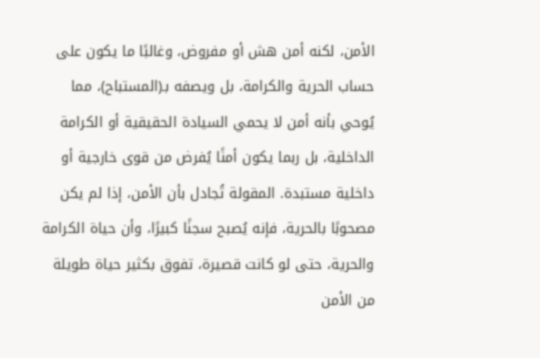الأمن، لكنه أمن هش أو مفروض، وغالبًا ما يكون على حساب الحرية والكرامة، بل ويصفه بـ(المستباح)، مما يُوحي بأنه أمن لا يحمي السيادة الحقيقية أو الكرامة الداخلية، بل ربما يكون أمنًا يُفرض من قوى خارجية أو داخلية مستبدة. المقولة تُجادل بأن الأمن، إذا لم يكن مصحوبًا بالحرية، فإنه يُصبح سجنًا كبيرًا، وأن حياة الكرامة والحرية، حتى لو كانت قصيرة، تفوق بكثير حياة طويلة من الأمن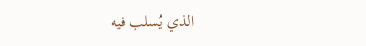الذي يُسلب فيه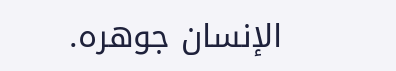الإنسان جوهره.